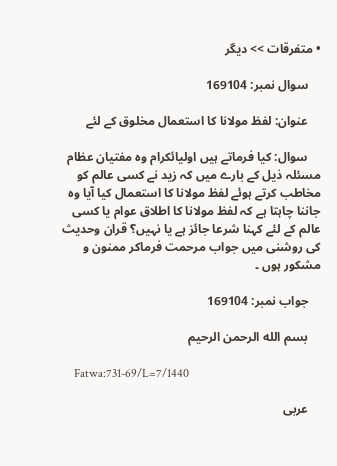• متفرقات >> دیگر

    سوال نمبر: 169104

    عنوان: لفظ مولانا کا استعمال مخلوق کے لئے

    سوال: کیا فرماتے ہیں اولیائکرام وہ مفتیان عظام مسئلہ ذیل کے بارے میں کہ زید نے کسی عالم کو مخاطب کرتے ہوئے لفظ مولانا کا استعمال کیا آیا وہ جاننا چاہتا ہے کہ لفظ مولانا کا اطلاق عوام یا کسی عالم کے لئے کہنا شرعا جائز ہے یا نہیں؟ قران وحدیث کی روشنی میں جواب مرحمت فرماکر ممنون و مشکور ہوں ۔

    جواب نمبر: 169104

    بسم الله الرحمن الرحيم

    Fatwa:731-69/L=7/1440

    عربی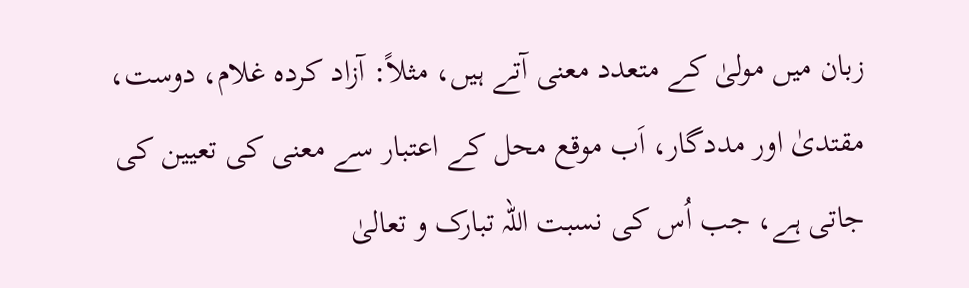زبان میں مولیٰ کے متعدد معنی آتے ہیں، مثلاً: آزاد کردہ غلام، دوست، مقتدیٰ اور مددگار، اَب موقع محل کے اعتبار سے معنی کی تعیین کی جاتی ہے، جب اُس کی نسبت اللہ تبارک و تعالیٰ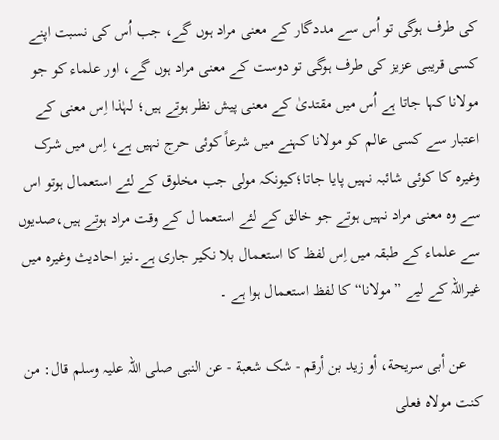کی طرف ہوگی تو اُس سے مددگار کے معنی مراد ہوں گے، جب اُس کی نسبت اپنے کسی قریبی عزیز کی طرف ہوگی تو دوست کے معنی مراد ہوں گے، اور علماء کو جو مولانا کہا جاتا ہے اُس میں مقتدیٰ کے معنی پیش نظر ہوتے ہیں؛ لہٰذا اِس معنی کے اعتبار سے کسی عالم کو مولانا کہنے میں شرعاً کوئی حرج نہیں ہے، اِس میں شرک وغیرہ کا کوئی شائبہ نہیں پایا جاتا؛کیونکہ مولی جب مخلوق کے لئے استعمال ہوتو اس سے وہ معنی مراد نہیں ہوتے جو خالق کے لئے استعما ل کے وقت مراد ہوتے ہیں،صدیوں سے علماء کے طبقہ میں اِس لفظ کا استعمال بلا نکیر جاری ہے۔نیز احادیث وغیرہ میں غیراللہ کے لیے ”مولانا“ کا لفظ استعمال ہوا ہے ۔

    عن أبی سریحة، أو زید بن أرقم - شک شعبة - عن النبی صلی اللہ علیہ وسلم قال: من کنت مولاہ فعلی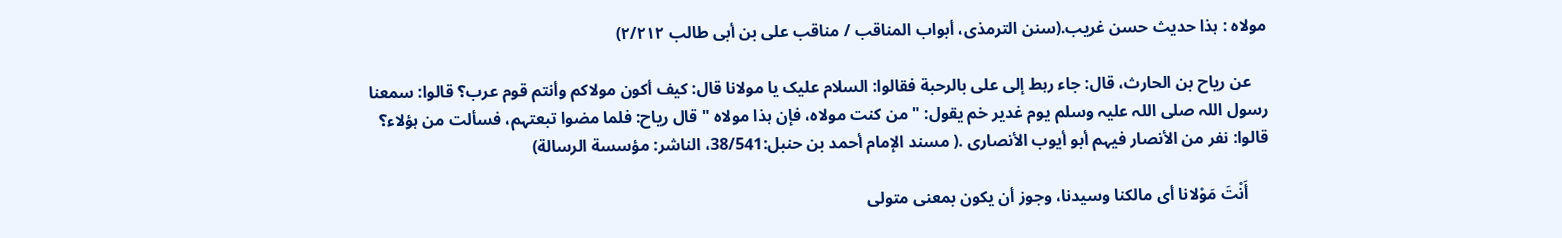مولاہ : ہذا حدیث حسن غریب.(سنن الترمذی، أبواب المناقب / مناقب علی بن أبی طالب ۲/۲۱۲)

    عن ریاح بن الحارث، قال: جاء رہط إلی علی بالرحبة فقالوا: السلام علیک یا مولانا قال: کیف أکون مولاکم وأنتم قوم عرب؟ قالوا: سمعنا رسول اللہ صلی اللہ علیہ وسلم یوم غدیر خم یقول: " من کنت مولاہ، فإن ہذا مولاہ " قال ریاح: فلما مضوا تبعتہم، فسألت من ہؤلاء؟ قالوا: نفر من الأنصار فیہم أبو أیوب الأنصاری .( مسند الإمام أحمد بن حنبل:38/541، الناشر: مؤسسة الرسالة)

     أَنْتَ مَوْلانا أی مالکنا وسیدنا، وجوز أن یکون بمعنی متولی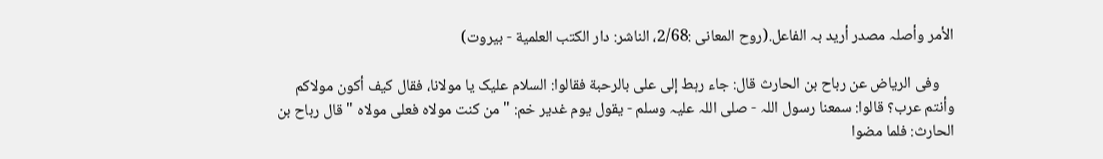الأمر وأصلہ مصدر أرید بہ الفاعل.(روح المعانی :2/68، الناشر: دار الکتب العلمیة - بیروت)

    وفی الریاض عن رباح بن الحارث قال: جاء رہط إلی علی بالرحبة فقالوا: السلام علیک یا مولانا، فقال کیف أکون مولاکم وأنتم عرب؟ قالوا: سمعنا رسول اللہ - صلی اللہ علیہ وسلم - یقول یوم غدیر خم: " من کنت مولاہ فعلی مولاہ " قال رباح بن الحارث: فلما مضوا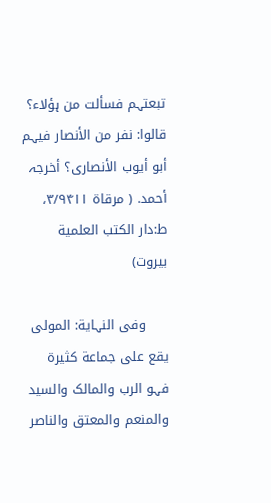تبعتہم فسألت من ہؤلاء؟ قالوا: نفر من الأنصار فیہم أبو أیوب الأنصاری؟ أخرجہ أحمد. ( مرقاة ۳/۹۴۱۱، ط:دار الکتب العلمیة بیروت)

     وفی النہایة: المولی یقع علی جماعة کثیرة فہو الرب والمالک والسید والمنعم والمعتق والناصر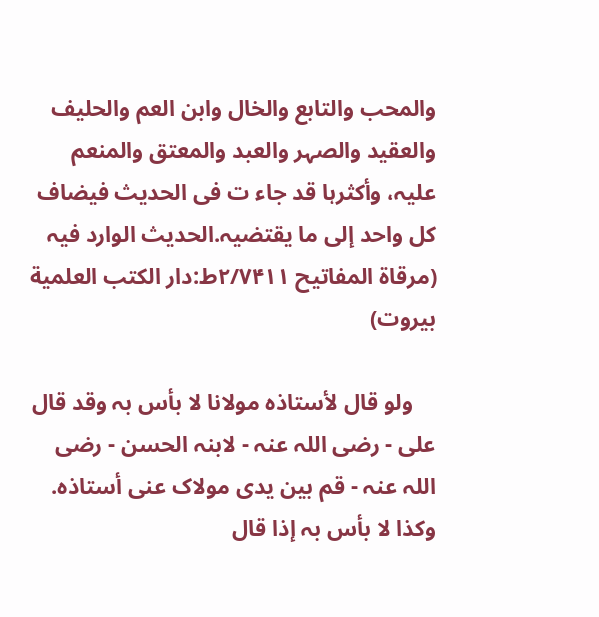والمحب والتابع والخال وابن العم والحلیف والعقید والصہر والعبد والمعتق والمنعم علیہ، وأکثرہا قد جاء ت فی الحدیث فیضاف کل واحد إلی ما یقتضیہ.الحدیث الوارد فیہ (مرقاة المفاتیح ۲/۷۴۱۱ط:دار الکتب العلمیة بیروت)

    ولو قال لأستاذہ مولانا لا بأس بہ وقد قال علی - رضی اللہ عنہ - لابنہ الحسن - رضی اللہ عنہ - قم بین یدی مولاک عنی أستاذہ. وکذا لا بأس بہ إذا قال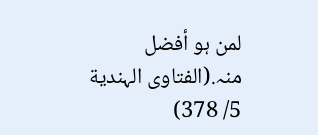لمن ہو أفضل منہ.(الفتاوی الہندیة 5/ 378)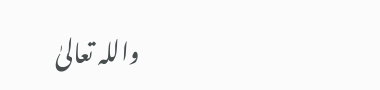واللہ تعالیٰ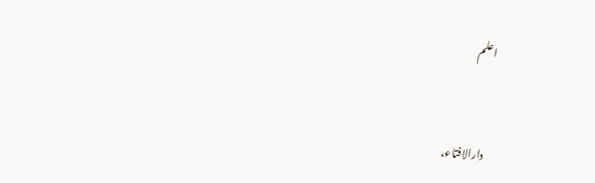اعلم


    دارالافتاء،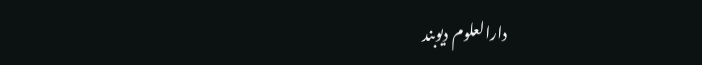دارالعلوم دیوبند